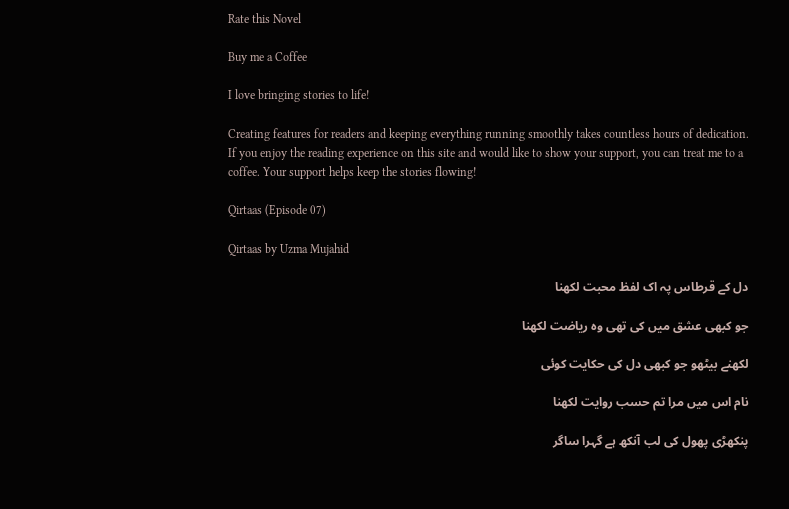Rate this Novel

Buy me a Coffee

I love bringing stories to life!

Creating features for readers and keeping everything running smoothly takes countless hours of dedication. If you enjoy the reading experience on this site and would like to show your support, you can treat me to a coffee. Your support helps keep the stories flowing!

Qirtaas (Episode 07)

Qirtaas by Uzma Mujahid

دل کے قرطاس پہ اک لفظ محبت لکھنا

جو کبھی عشق میں کی تھی وہ ریاضت لکھنا

لکھنے بیٹھو جو کبھی دل کی حکایت کوئی

نام اس میں مرا تم حسب روایت لکھنا

پنکھڑی پھول کی لب آنکھ ہے گہرا ساگر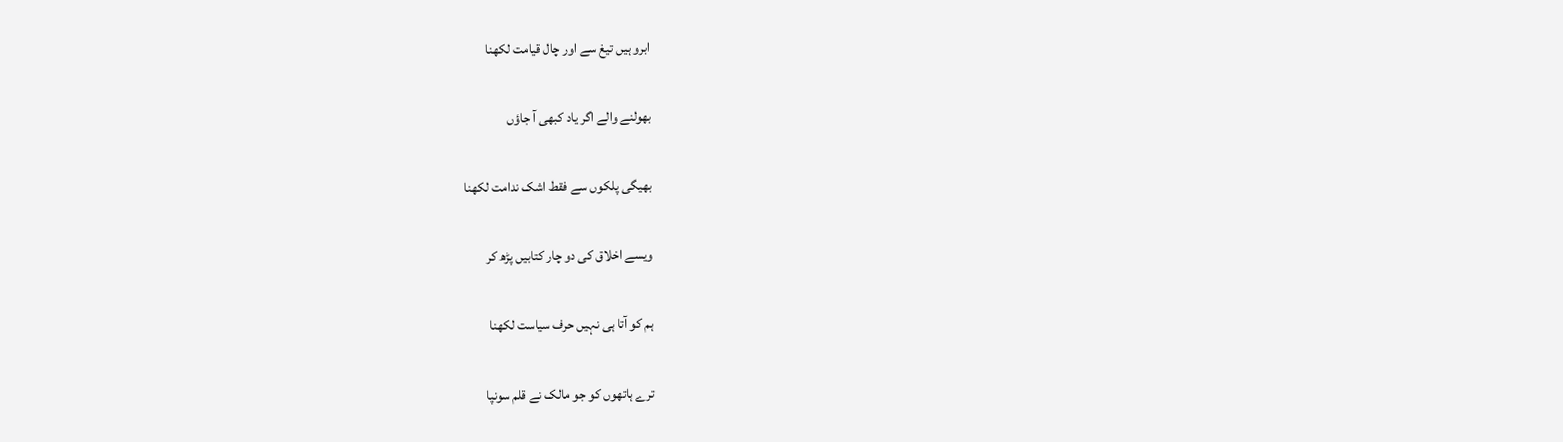ابرو ہیں تیغ سے اور چال قیامت لکھنا

بھولنے والے اگر یاد کبھی آ جاؤں

بھیگی پلکوں سے فقط اشک ندامت لکھنا

ویسے اخلاق کی دو چار کتابیں پڑھ کر

ہم کو آتا ہی نہیں حرف سیاست لکھنا

ترے ہاتھوں کو جو مالک نے قلم سونپا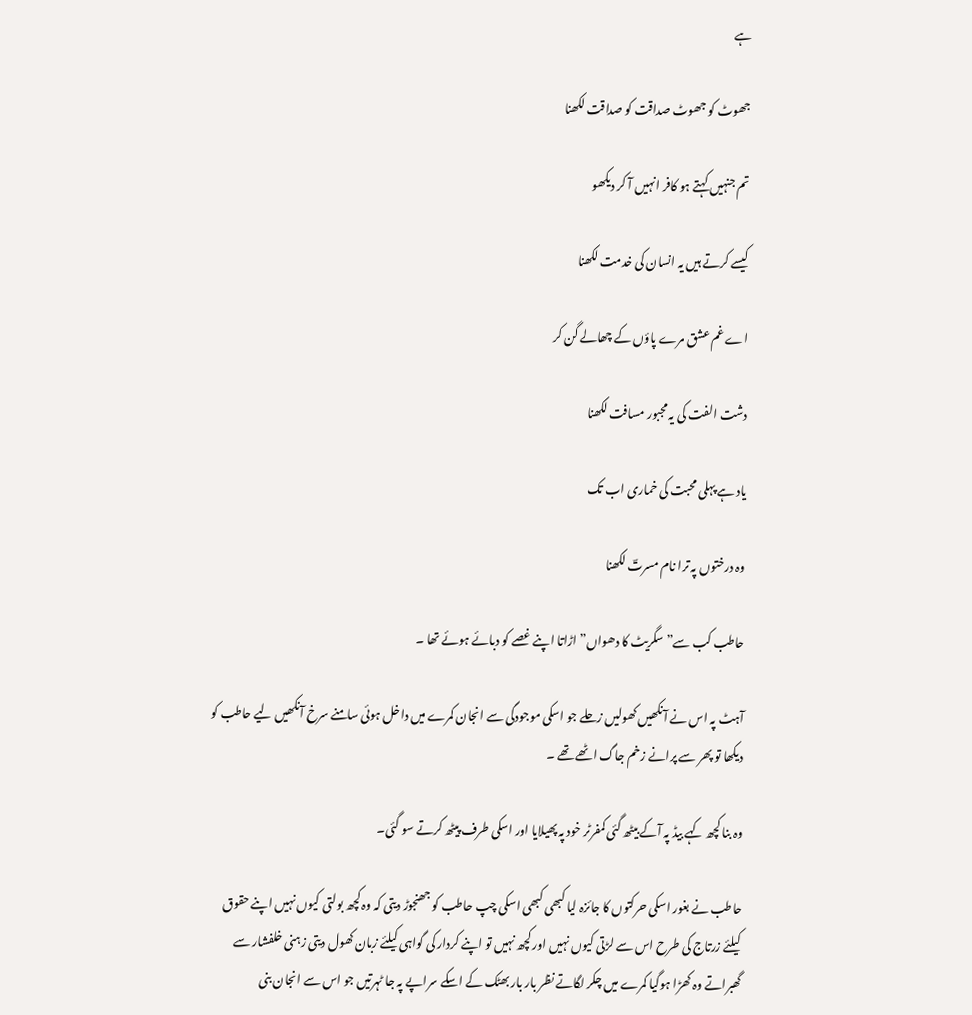ہے

جھوٹ کو جھوٹ صداقت کو صداقت لکھنا

تم جنہیں کہتے ہو کافر انہیں آ کر دیکھو

کیسے کرتے ہیں یہ انسان کی خدمت لکھنا

اے غم عشق مرے پاؤں کے چھالے گن کر

دشت الفت کی یہ مجبور مسافت لکھنا

یاد ہے پہلی محبت کی خماری اب تک

وہ درختوں پہ ترا نام مسرتؔ لکھنا

حاطب کب سے” سگریٹ کا دھواں” اڑاتا اپنے غصے کو دبائے ہوئے تھا ۔

آہٹ پہ اس نے آنکھیں کھولیں زحلے جو اسکی موجودگی سے انجان کمرے میں داخل ہوئی سامنے سرخ آنکھیں لیے حاطب کو دیکھا تو پھر سے پرانے زخم جاگ اٹھے تھے ۔

وہ بنا کچھ کہے بیڈ پہ آکے بیٹھ گئی کمفرٹر خود پہ پھیلایا اور اسکی طرف پیٹھ کرتے سو گئی۔

حاطب نے بغور اسکی حرکتوں کا جائزہ لیا کبھی کبھی اسکی چپ حاطب کو جھنجوڑ دیتی کہ وہ کچھ بولتی کیوں نہیں اپنے حقوق کیلئے زرتاج کی طرح اس سے لڑتی کیوں نہیں اور کچھ نہیں تو اپنے کردار کی گواہی کیلئے زبان کھول دیتی زہنی خلفشار سے گھبراتے وہ کھڑا ہوگیا کمرے میں چکر لگاتے نظر بار بار بھٹک کے اسکے سراپے پہ جا ٹہرتیں جو اس سے انجان بنی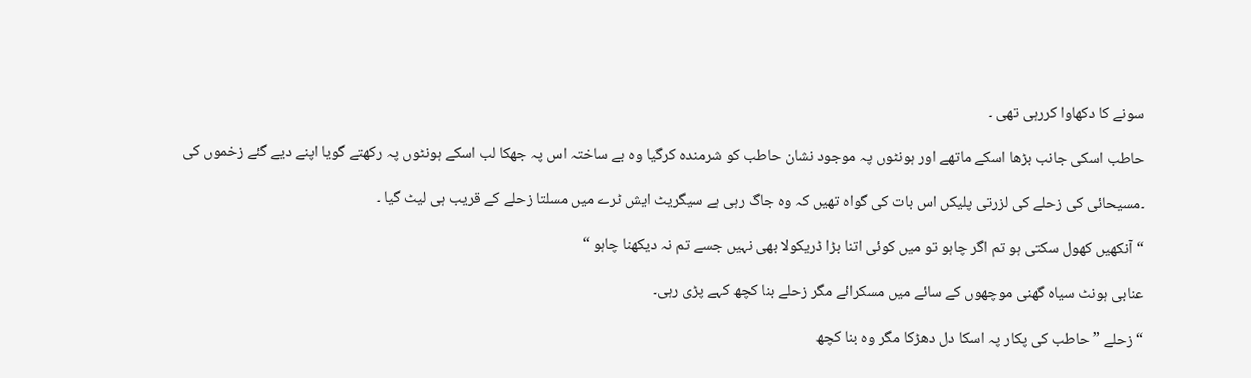سونے کا دکھاوا کررہی تھی ۔

حاطب اسکی جانب بڑھا اسکے ماتھے اور ہونٹوں پہ موجود نشان حاطب کو شرمندہ کرگیا وہ بے ساختہ اس پہ جھکا لب اسکے ہونٹوں پہ رکھتے گویا اپنے دیے گئے زخموں کی

۔مسیحائی کی زحلے کی لزرتی پلیکں اس بات کی گواہ تھیں کہ وہ جاگ رہی ہے سیگریٹ ایش ٹرے میں مسلتا زحلے کے قریب ہی لیٹ گیا ۔

“آنکھیں کھول سکتی ہو تم اگر چاہو تو میں کوئی اتنا بڑا ڈریکولا بھی نہیں جسے تم نہ دیکھنا چاہو “

عنابی ہونٹ سیاہ گھنی موچھوں کے سائے میں مسکرائے مگر زحلے بنا کچھ کہے پڑی رہی۔

“زحلے ” حاطب کی پکار پہ اسکا دل دھڑکا مگر وہ بنا کچھ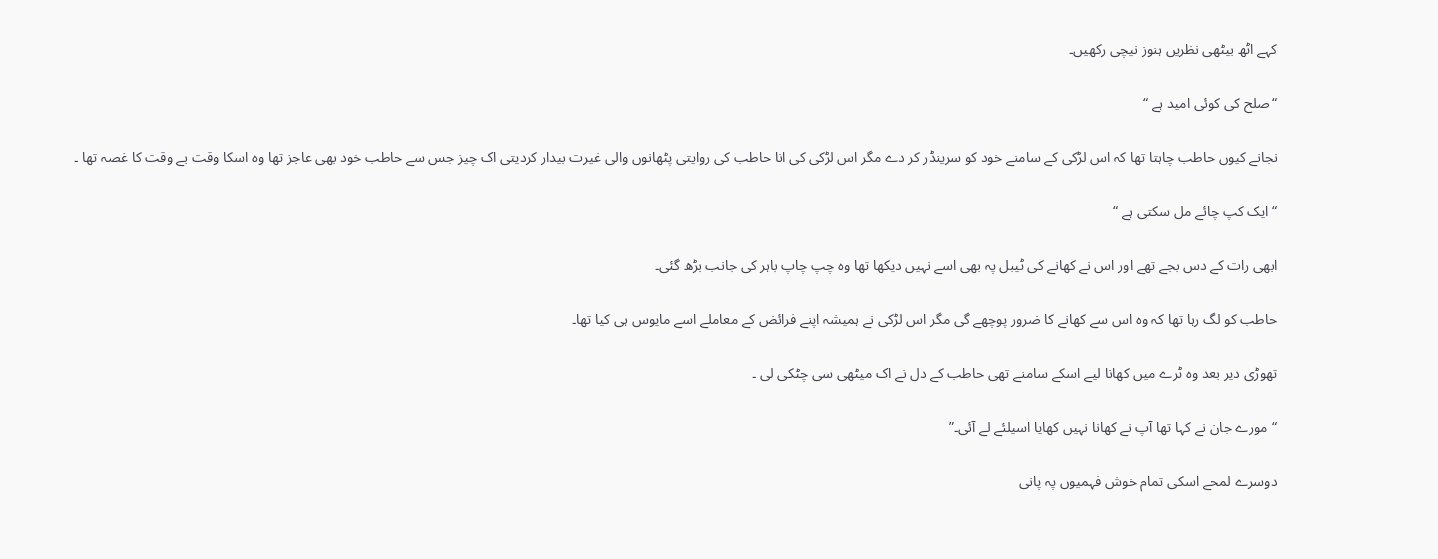کہے اٹھ بیٹھی نظریں ہنوز نیچی رکھیں۔

“صلح کی کوئی امید ہے “

نجانے کیوں حاطب چاہتا تھا کہ اس لڑکی کے سامنے خود کو سرینڈر کر دے مگر اس لڑکی کی انا حاطب کی روایتی پٹھانوں والی غیرت بیدار کردیتی اک چیز جس سے حاطب خود بھی عاجز تھا وہ اسکا وقت بے وقت کا غصہ تھا ۔

“ایک کپ چائے مل سکتی ہے “

ابھی رات کے دس بجے تھے اور اس نے کھانے کی ٹیبل پہ بھی اسے نہیں دیکھا تھا وہ چپ چاپ باہر کی جانب بڑھ گئی۔

حاطب کو لگ رہا تھا کہ وہ اس سے کھانے کا ضرور پوچھے گی مگر اس لڑکی نے ہمیشہ اپنے فرائض کے معاملے اسے مایوس ہی کیا تھا۔

تھوڑی دیر بعد وہ ٹرے میں کھانا لیے اسکے سامنے تھی حاطب کے دل نے اک میٹھی سی چٹکی لی ۔

“مورے جان نے کہا تھا آپ نے کھانا نہیں کھایا اسیلئے لے آئی۔”

دوسرے لمحے اسکی تمام خوش فہمیوں پہ پانی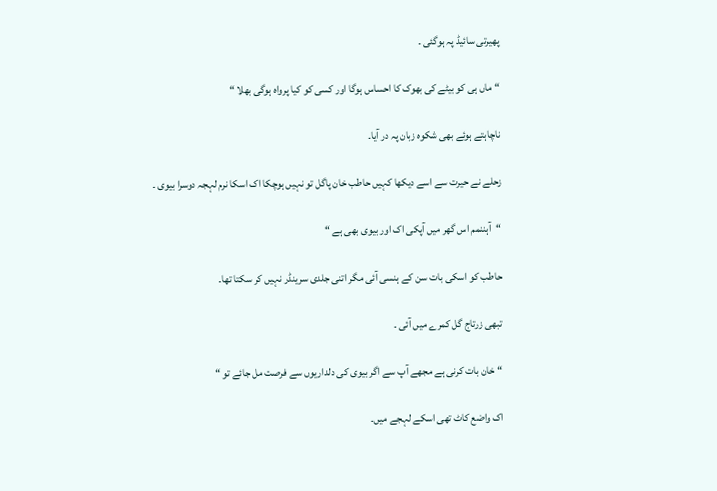پھیرتی سائیڈ پہ ہوگئی ۔

“ماں ہی کو بیٹے کی بھوک کا احساس ہوگا اور کسی کو کیا پرواہ ہوگی بھلا “

ناچاہتے ہوئے بھی شکوہ زبان پہ در آیا۔

زحلے نے حیرت سے اسے دیکھا کہیں حاطب خان پاگل تو نہیں ہوچکا اک اسکا نرم لہجہ دوسرا بیوی ۔

“آہننمم اس گھر میں آپکی اک اور بیوی بھی ہے “

حاطب کو اسکی بات سن کے ہنسی آئی مگر اتنی جلدی سرینڈر نہیں کر سکتا تھا۔

تبھی زرتاج گل کمرے میں آئی ۔

“خان بات کرنی ہے مجھے آپ سے اگر بیوی کی دلداریوں سے فرصت مل جائے تو “

اک واضع کاٹ تھی اسکے لہجے میں۔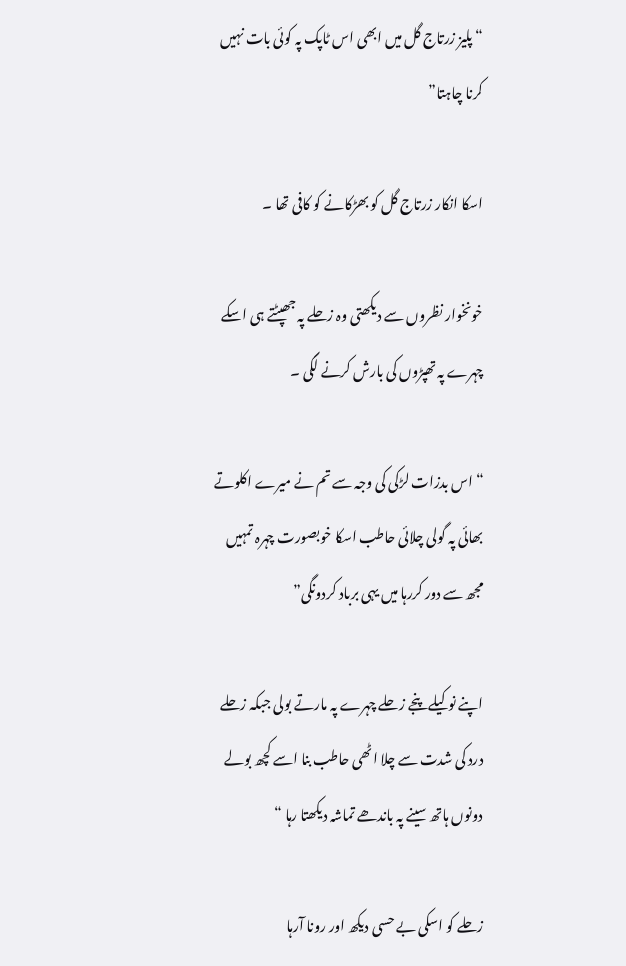“پلیز زرتاج گل میں ابھی اس ٹاپک پہ کوئی بات نہیں کرنا چاہتا”

اسکا انکار زرتاج گل کو بھڑکانے کو کافی تھا ۔

خونخوار نظروں سے دیکھتی وہ زحلے پہ جھپٹتے ہی اسکے چہرے پہ تھپڑوں کی بارش کرنے لگی ۔

“اس بدزات لڑکی کی وجہ سے تم نے میرے اکلوتے بھائی پہ گولی چلائی حاطب اسکا خوبصورت چہرہ تمہیں مجھ سے دور کررہا میں یہی برباد کردونگی”

اپنے نوکیلے پنجے زحلے چہرے پہ مارتے بولی جبکہ زحلے درد کی شدت سے چلا اٹھی حاطب بنا اسے کچھ بولے دونوں ہاتھ سینے پہ باندھے تماشہ دیکھتا رہا “

زحلے کو اسکی بے حسی دیکھ اور رونا آرہا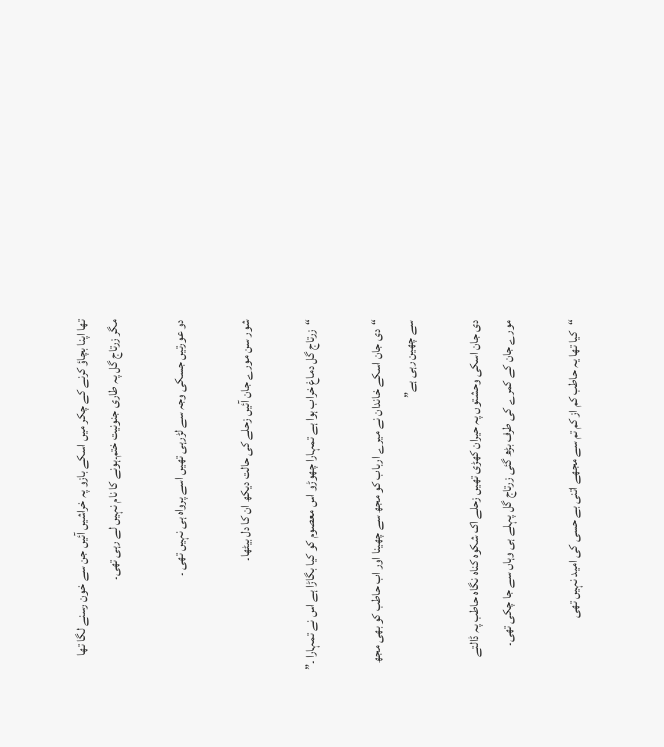تھا اپنا بچاؤ کرنے کے چکر میں اسکے بازو پہ خراشیں آئیں جن سے خون رسنے لگا تھا مگر زرتاج گل پہ طاری جنونیت ختم۔ہونے کا نام نہیں لے رہی تھی۔

دو عورتیں جسکی وجہ سے لڑرہی تھیں اسے پرواہ ہی نہیں تھی ۔

شور سن مورے جان آئیں زحلے کی حالت دیکھ ان کا دل بیٹھا۔

“زرتاج گل دماغ خراب ہوا ہے تمہارا چھوڑو اس معصوم کو کیا بگاڑا ہے اس نے تمہارا ۔”

“دی جان اسکے خاندان نے میرے ارباب کو مجھ سے چھینا اور اب حاطب کو بھی مجھ سے چھین رہی ہے”

دی جان اسکی وحشتوں پہ حیران کھڑی تھیں زحلے اک شکوہ کناہ نگاہ حاطب پہ ڈالتے مورے جان کے کمرے کی طرف بڑھ گئی زرتاج گل پہلے ہی وہاں سے جا چکی تھی۔

“کیا تھا یہ حاطب کم از کم تم سے مجھے اتنی بے حسی کی امید نہیں تھی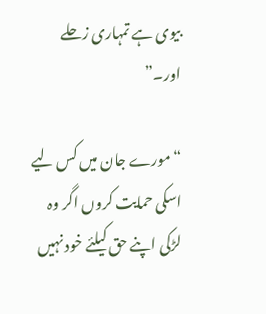بیوی ہے تمہاری زحلے اور۔”

“مورے جان میں کس لیے اسکی حمایت کروں اگر وہ لڑکی اپنے حق کیلئے خود نہیں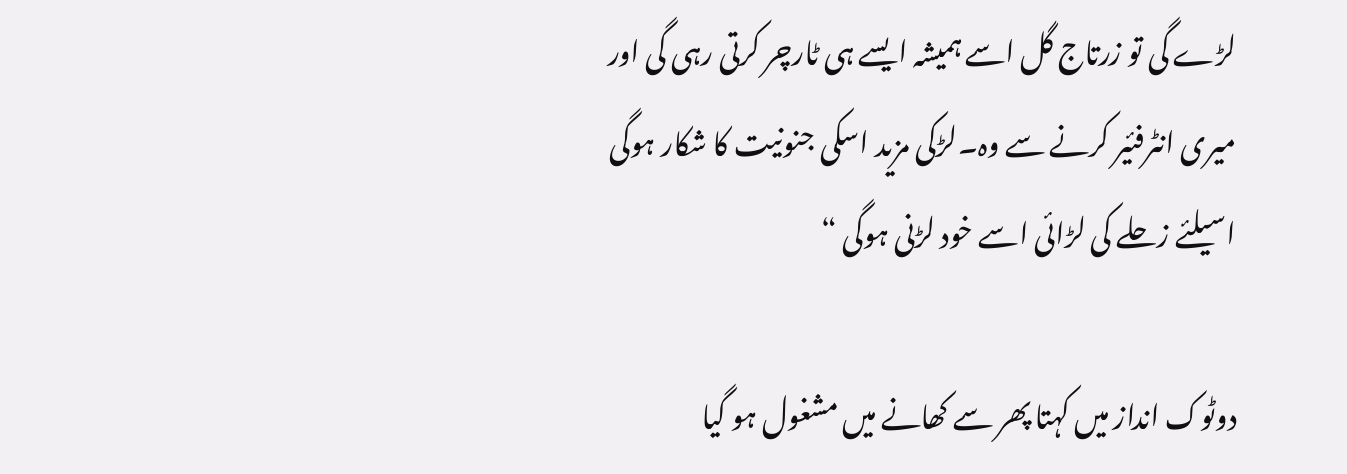لڑے گی تو زرتاج گل اسے ہمیشہ ایسے ہی ٹارچر کرتی رہی گی اور میری انٹرفئیر کرنے سے وہ۔لڑکی مزید اسکی جنونیت کا شکار ہوگی اسیلئے زحلے کی لڑائی اسے خود لڑنی ہوگی “

دوٹوک انداز میں کہتا پھر سے کھانے میں مشغول ہو گیا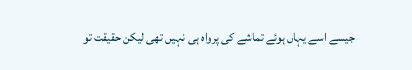جیسے اسے یہاں ہوئے تماشے کی پرواہ ہی نہیں تھی لیکن حقیقت تو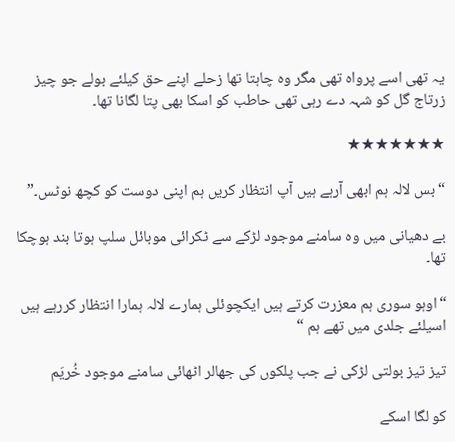یہ تھی اسے پرواہ تھی مگر وہ چاہتا تھا زحلے اپنے حق کیلئے بولے جو چیز زرتاج گل کو شہہ دے رہی تھی حاطب کو اسکا بھی پتا لگانا تھا۔

★★★★★★★

“بس لالہ ہم ابھی آرہے ہیں آپ انتظار کریں ہم اپنی دوست کو کچھ نوٹس۔”

بے دھیانی میں وہ سامنے موجود لڑکے سے ٹکرائی موبائل سلپ ہوتا بند ہوچکا تھا۔

“اوہو سوری ہم معزرت کرتے ہیں ایکچوئلی ہمارے لالہ ہمارا انتظار کررہے ہیں اسیلئے جلدی میں تھے ہم “

تیز تیز بولتی لڑکی نے جب پلکوں کی جھالر اٹھائی سامنے موجود خُریَم

کو لگا اسکے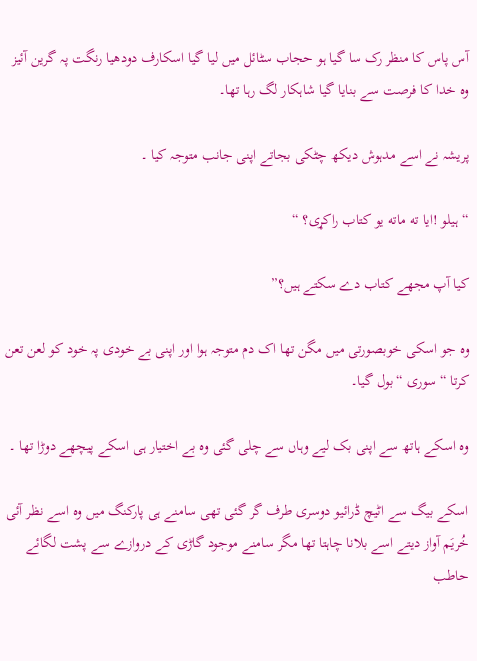آس پاس کا منظر رک سا گیا ہو حجاب سٹائل میں لیا گیا اسکارف دودھیا رنگت پہ گرین آئیز وہ خدا کا فرصت سے بنایا گیا شاہکار لگ رہا تھا۔

پریشہ نے اسے مدہوش دیکھ چٹکی بجاتے اپنی جانب متوجہ کیا ۔

“ہیلو !ایا ته ماته یو کتاب راکړی؟ “

کیا آپ مجھے کتاب دے سکتے ہیں؟”

وہ جو اسکی خوبصورتی میں مگن تھا اک دم متوجہ ہوا اور اپنی بے خودی پہ خود کو لعن تعن کرتا “سوری “بول گیا۔

وہ اسکے ہاتھ سے اپنی بک لیے وہاں سے چلی گئی وہ بے اختیار ہی اسکے پیچھے دوڑا تھا ۔

اسکے بیگ سے اٹیچ ڈرائیو دوسری طرف گر گئی تھی سامنے ہی پارکنگ میں وہ اسے نظر آئی خُریَم آواز دیتے اسے بلانا چاہتا تھا مگر سامنے موجود گاڑی کے دروازے سے پشت لگائے حاطب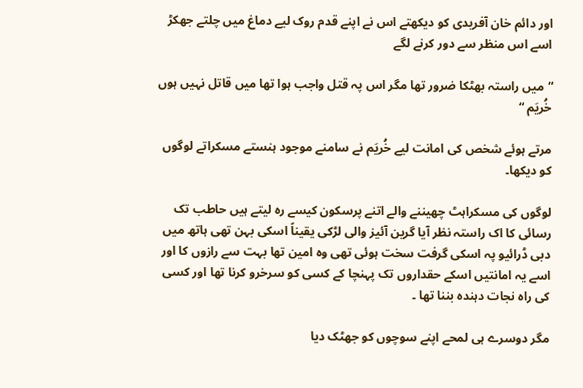اور دائم خان آفریدی کو دیکھتے اس نے اپنے قدم روک لیے دماغ میں چلتے جھکڑ اسے اس منظر سے دور کرنے لگے

“میں راستہ بھٹکا ضرور تھا مگر اس پہ قتل واجب ہوا تھا میں قاتل نہیں ہوں خُریَم “

مرتے ہوئے شخص کی امانت لیے خُریَم نے سامنے موجود ہنستے مسکراتے لوگوں کو دیکھا۔

لوگوں کی مسکراہٹ چھیننے والے اتنے پرسکون کیسے رہ لیتے ہیں حاطب تک رسائی کا اک راستہ نظر آیا گرین آئیز والی لڑکی یقیناً اسکی بہن تھی ہاتھ میں دبی ڈرائیو پہ اسکی گرفت سخت ہوئی تھی وہ امین تھا بہت سے رازوں کا اور اسے یہ امانتیں اسکے حقداروں تک پہنچا کے کسی کو سرخرو کرنا تھا اور کسی کی راہ نجات دہندہ بننا تھا ۔

مگر دوسرے ہی لمحے اپنے سوچوں کو جھٹک دیا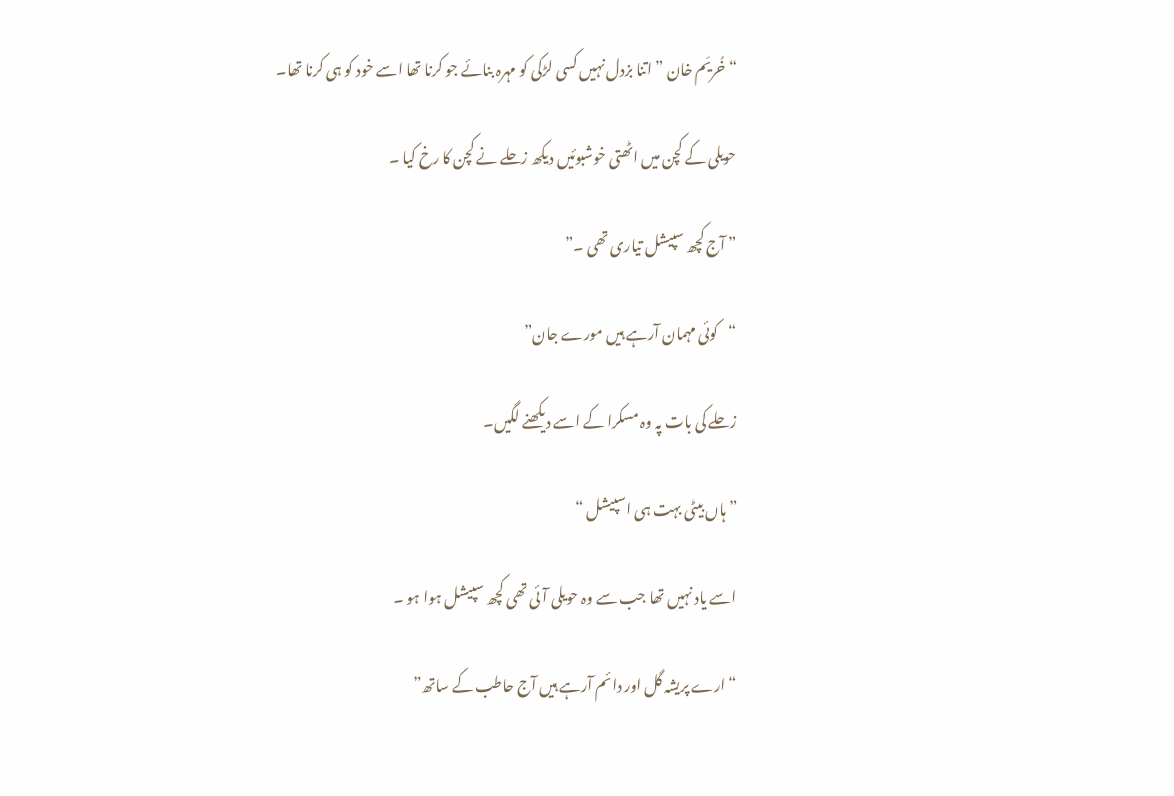“خُریَم خان ” اتنا بزدل نہیں کسی لڑکی کو مہرہ بنائے جو کرنا تھا اسے خود کو ہی کرنا تھا۔

حویلی کے کچن میں اٹھتی خوشبوئیں دیکھ زحلے نے کچن کا رخ کیا ۔

” آج کچھ سپیشل تیاری تھی ۔”

“کوئی مہمان آرہے ہیں مورے جان”

زحلے کی بات پہ وہ مسکرا کے اسے دیکھنے لگیں۔

” ہاں بیٹی بہت ہی اسپیشل “

اسے یاد نہیں تھا جب سے وہ حویلی آئی تھی کچھ سپیشل ہوا ہو ۔

“ارے پریشہ گل اور دائم آرہے ہیں آج حاطب کے ساتھ”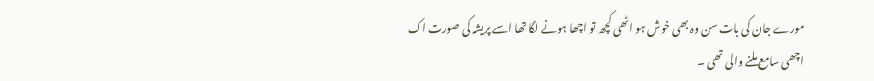مورے جان کی بات سن وہ بھی خوش ہو اٹھی کچھ تو اچھا ہونے لگا تھا اسے پریشہ کی صورت اک اچھی سامع ملنے والی تھی ۔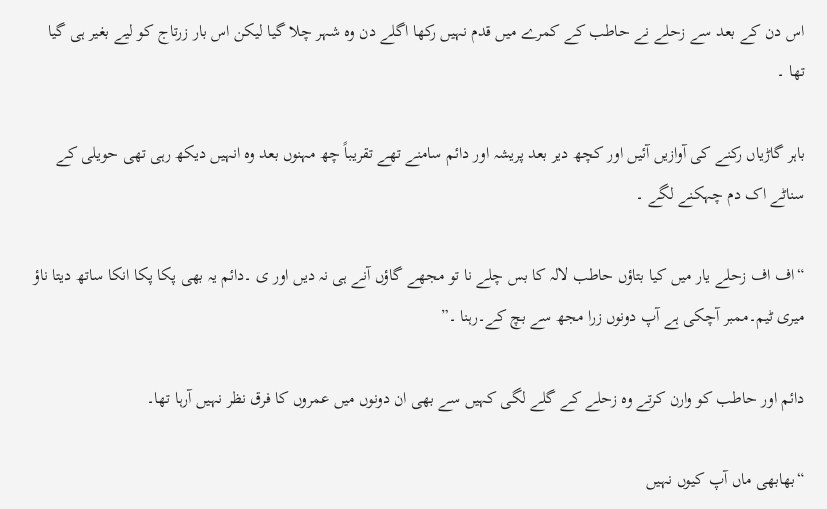اس دن کے بعد سے زحلے نے حاطب کے کمرے میں قدم نہیں رکھا اگلے دن وہ شہر چلا گیا لیکن اس بار زرتاج کو لیے بغیر ہی گیا تھا ۔

باہر گاڑیاں رکنے کی آوازیں آئیں اور کچھ دیر بعد پریشہ اور دائم سامنے تھے تقریباً چھ مہنوں بعد وہ انہیں دیکھ رہی تھی حویلی کے سناٹے اک دم چہکنے لگے ۔

“اف اف زحلے یار میں کیا بتاؤں حاطب لالہ کا بس چلے نا تو مجھے گاؤں آنے ہی نہ دیں اور ی ۔دائم یہ بھی پکا پکا انکا ساتھ دیتا ناؤ میری ٹیم۔ممبر آچکی ہے آپ دونوں زرا مجھ سے بچ کے۔رہنا ۔”

دائم اور حاطب کو وارن کرتے وہ زحلے کے گلے لگی کہیں سے بھی ان دونوں میں عمروں کا فرق نظر نہیں آرہا تھا۔

“بھابھی ماں آپ کیوں نہیں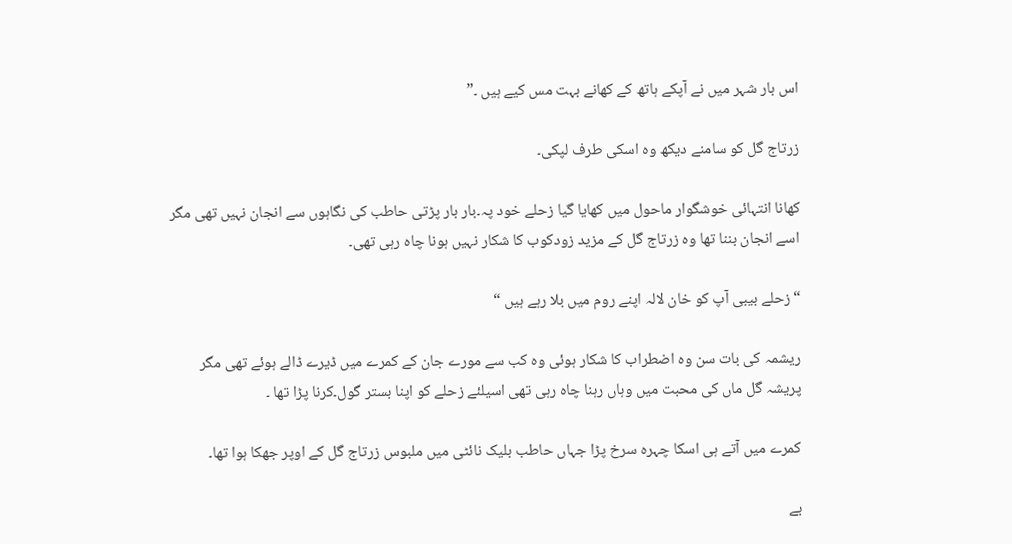اس بار شہر میں نے آپکے ہاتھ کے کھانے بہت مس کیے ہیں ۔”

زرتاج گل کو سامنے دیکھ وہ اسکی طرف لپکی۔

کھانا انتہائی خوشگوار ماحول میں کھایا گیا زحلے خود پہ۔بار بار پڑتی حاطب کی نگاہوں سے انجان نہیں تھی مگر اسے انجان بننا تھا وہ زرتاج گل کے مزید زودکوب کا شکار نہیں ہونا چاہ رہی تھی۔

“زحلے بیبی آپ کو خان لالہ اپنے روم میں بلا رہے ہیں “

ریشمہ کی بات سن وہ اضطراب کا شکار ہوئی وہ کب سے مورے جان کے کمرے میں ڈیرے ڈالے ہوئے تھی مگر پریشہ گل ماں کی محبت میں وہاں رہنا چاہ رہی تھی اسیلئے زحلے کو اپنا بستر گول۔کرنا پڑا تھا ۔

کمرے میں آتے ہی اسکا چہرہ سرخ پڑا جہاں حاطب بلیک نائٹی میں ملبوس زرتاج گل کے اوپر جھکا ہوا تھا۔

بے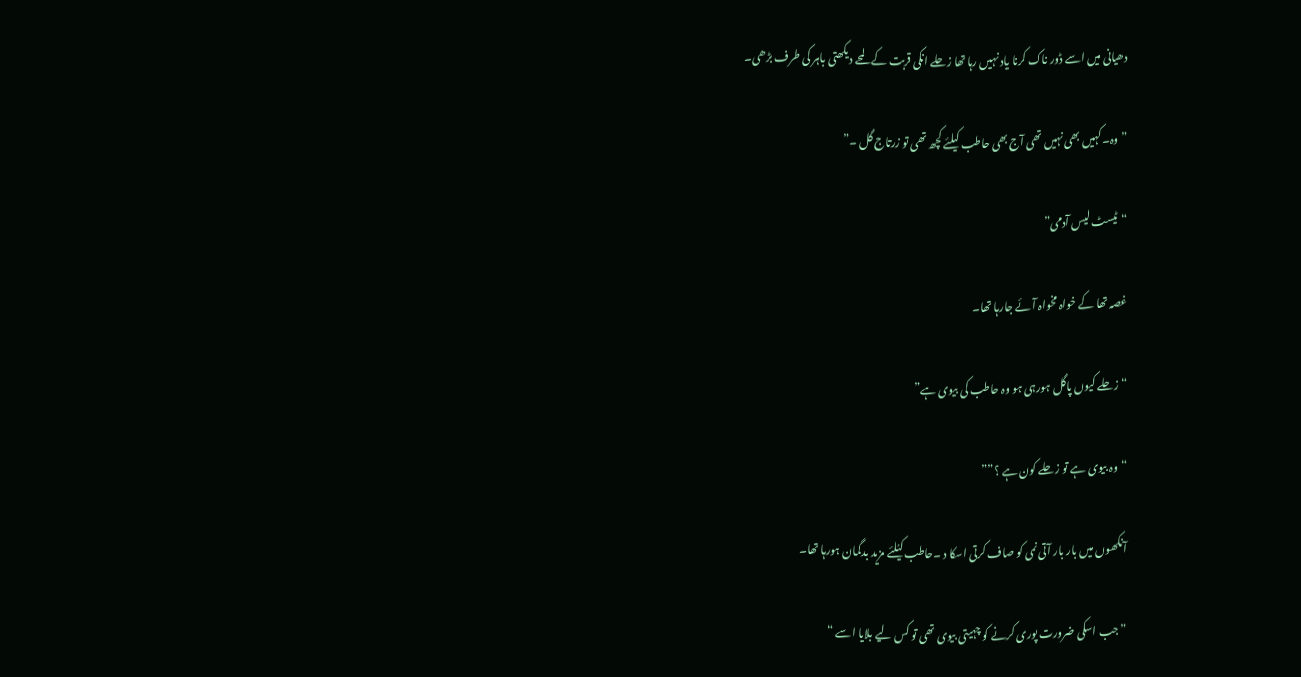دھیانی میں اسے ڈور ناک کرنا یاد نہیں رہا تھا زحلے انکی قربت کے لمحے دیکھتی باہر کی طرف بڑھی۔

” وہ۔کہیں بھی نہیں تھی آج بھی حاطب کیلئے کچھ تھی تو زرتاج گل ۔”

“ٹیسٹ لیس آدمی”

غصہ تھا کے خواہ مخواہ آئے جارہا تھا۔

“زحلے کیوں پاگل ہورہی ہو وہ حاطب کی بیوی ہے”

“وہ بیوی ہے تو زحلے کون ہے ؟””

آنکھوں میں بار بار آتی نمی کو صاف کرتی اسکا د ۔حاطب کیُلئے مزید بدگمان ہورہا تھا۔

” جب اسکی ضرورت پوری کرنے کو چہیتی بیوی تھی تو کس لیے بلایا اسے “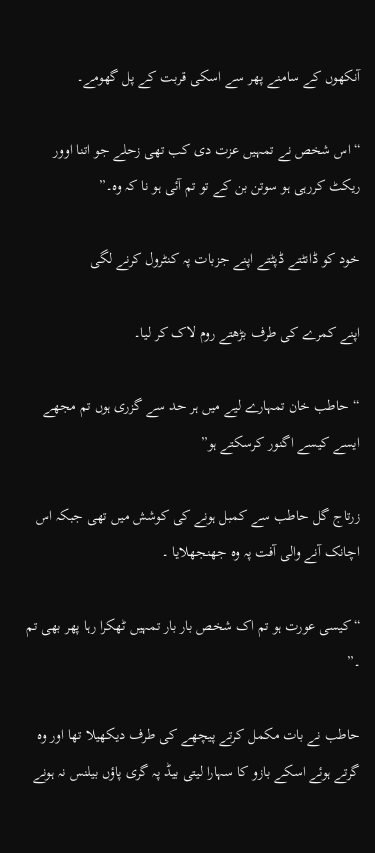آنکھوں کے سامنے پھر سے اسکی قربت کے پل گھومے۔

“اس شخص نے تمہیں عزت دی کب تھی زحلے جو اتنا اوور ریکٹ کررہی ہو سوتن بن کے تو تم آئی ہو نا کہ وہ۔”

خود کو ڈانٹتے ڈپٹتے اپنے جزبات پہ کنٹرول کرنے لگی

اپنے کمرے کی طرف بڑھتے روم لاک کر لیا۔

“حاطب خان تمہارے لیے میں ہر حد سے گزری ہوں تم مجھے ایسے کیسے اگنور کرسکتے ہو”

زرتاج گل حاطب سے کمبل ہونے کی کوشش میں تھی جبکہ اس اچانک آنے والی آفت پہ وہ جھنجھلایا ۔

“کیسی عورت ہو تم اک شخص بار بار تمہیں ٹھکرا رہا پھر بھی تم ۔”

حاطب نے بات مکمل کرتے پیچھے کی طرف دیکھیلا تھا اور وہ گرتے ہوئے اسکے بازو کا سہارا لیتی بیڈ پہ گری پاؤں بیلنس نہ ہونے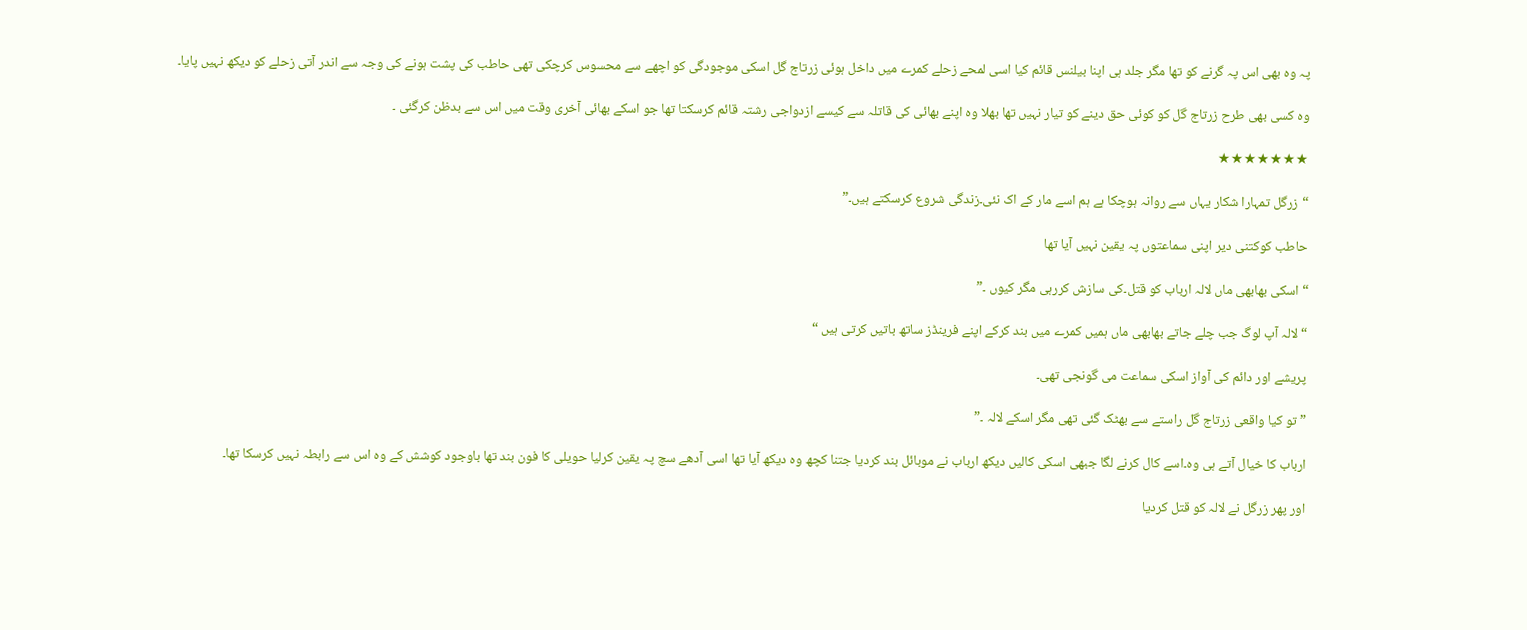پہ وہ بھی اس پہ گرنے کو تھا مگر جلد ہی اپنا بیلنس قائم کیا اسی لمحے زحلے کمرے میں داخل ہوئی زرتاج گل اسکی موجودگی کو اچھے سے محسوس کرچکی تھی حاطب کی پشت ہونے کی وجہ سے اندر آتی زحلے کو دیکھ نہیں پایا۔

وہ کسی بھی طرح زرتاج گل کو کوئی حق دینے کو تیار نہیں تھا بھلا وہ اپنے بھائی کی قاتلہ سے کیسے ازدواجی رشتہ قائم کرسکتا تھا جو اسکے بھائی آخری وقت میں اس سے بدظن کرگئی ۔

★★★★★★★

“زرگل تمہارا شکار یہاں سے روانہ ہوچکا ہے ہم اسے مار کے اک نئی۔زندگی شروع کرسکتے ہیں۔”

حاطب کوکتنی دیر اپنی سماعتوں پہ یقین نہیں آیا تھا

“اسکی بھابھی ماں لالہ ارباب کو قتل۔کی سازش کررہی مگر کیوں ۔”

“لالہ آپ لوگ جب چلے جاتے بھابھی ماں ہمیں کمرے میں بند کرکے اپنے فرینڈز ساتھ باتیں کرتی ہیں “

پریشے اور دائم کی آواز اسکی سماعت می گونجی تھی۔

” تو کیا واقعی زرتاج گل راستے سے بھٹک گئی تھی مگر اسکے لالہ ۔”

ارباب کا خیال آتے ہی وہ۔اسے کال کرنے لگا جبھی اسکی کالیں دیکھ ارباب نے موبائل بند کردیا جتنا کچھ وہ دیکھ آیا تھا اسی آدھے سچ پہ یقین کرلیا حویلی کا فون بند تھا باوجود کوشش کے وہ اس سے رابطہ نہیں کرسکا تھا۔

اور پھر زرگل نے لالہ کو قتل کردیا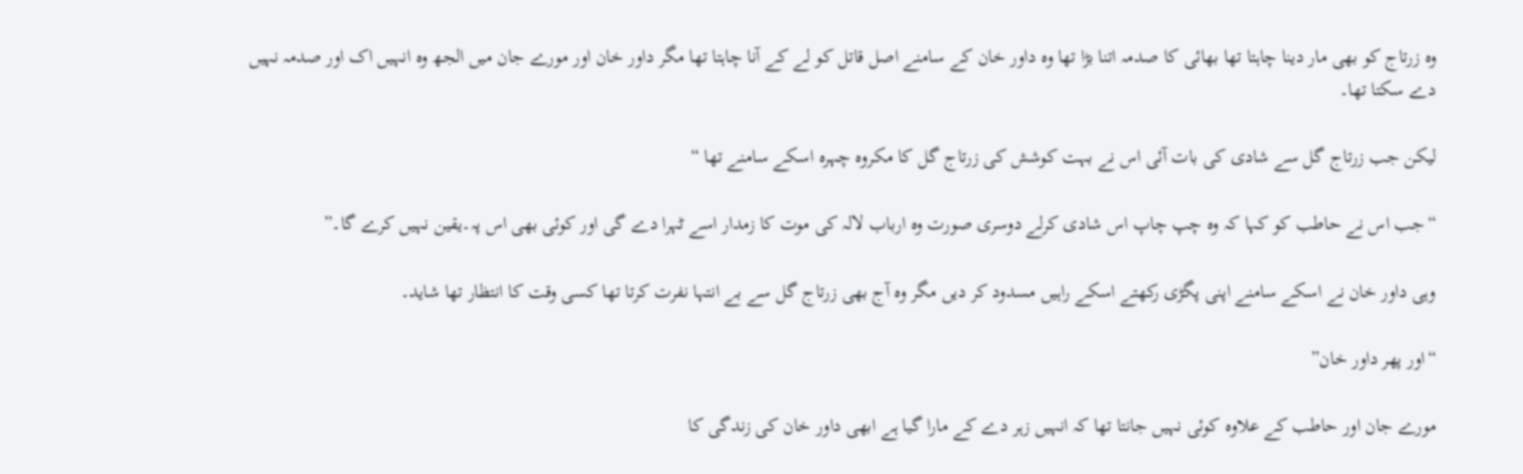وہ زرتاج کو بھی مار دینا چاہتا تھا بھائی کا صدمہ اتنا بڑا تھا وہ داور خان کے سامنے اصل قاتل کو لے کے آنا چاہتا تھا مگر داور خان اور مورے جان میں الجھ وہ انہیں اک اور صدمہ نہیں دے سکتا تھا۔

لیکن جب زرتاج گل سے شادی کی بات آئی اس نے بہت کوشش کی زرتاج گل کا مکروہ چہرہ اسکے سامنے تھا “

“جب اس نے حاطب کو کہا کہ وہ چپ چاپ اس شادی کرلے دوسری صورت وہ ارباب لالہ کی موت کا زمدار اسے ٹہرا دے گی اور کوئی بھی اس پہ۔یقین نہیں کرے گا۔”

وہی داور خان نے اسکے سامنے اپنی پگڑی رکھتے اسکے راہیں مسدود کر دیں مگر وہ آج بھی زرتاج گل سے بے انتہا نفرت کرتا تھا کسی وقت کا انتظار تھا شاید۔

“اور پھر داور خان”

مورے جان اور حاطب کے علاوہ کوئی نہیں جانتا تھا کہ انہیں زہر دے کے مارا گیا ہے ابھی داور خان کی زندگی کا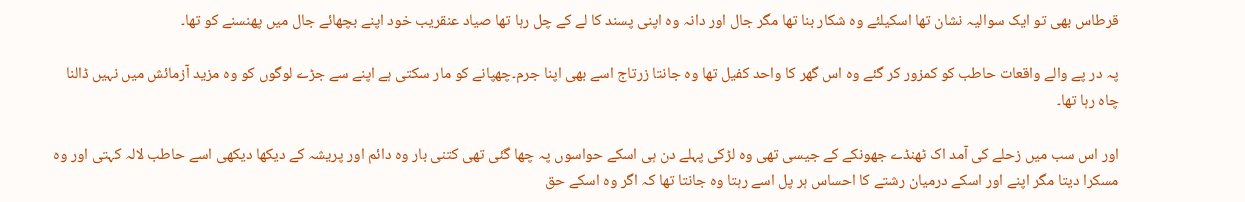قرطاس بھی تو ایک سوالیہ نشان تھا اسکیلئے وہ شکار بنا تھا مگر جال اور دانہ وہ اپنی پسند کا لے کے چل رہا تھا صیاد عنقریب خود اپنے بچھائے جال میں پھنسنے کو تھا۔

پہ در پے والے واقعات حاطب کو کمزور کر گئے وہ اس گھر کا واحد کفیل تھا وہ جانتا زرتاج اسے بھی اپنا جرم۔چھپانے کو مار سکتی ہے اپنے سے جڑے لوگوں کو وہ مزید آزمائش میں نہیں ڈالنا چاہ رہا تھا۔

اور اس سب میں زحلے کی آمد اک ٹھنڈے جھونکے کے جیسی تھی وہ لڑکی پہلے دن ہی اسکے حواسوں پہ چھا گئی تھی کتنی بار وہ دائم اور پریشہ کے دیکھا دیکھی اسے حاطب لالہ کہتی اور وہ مسکرا دیتا مگر اپنے اور اسکے درمیان رشتے کا احساس ہر پل اسے رہتا وہ جانتا تھا کہ اگر وہ اسکے حق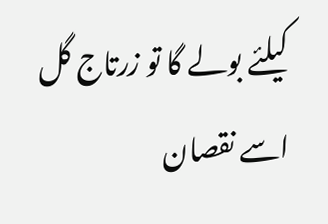کیلئے بولے گا تو زرتاج گل اسے نقصان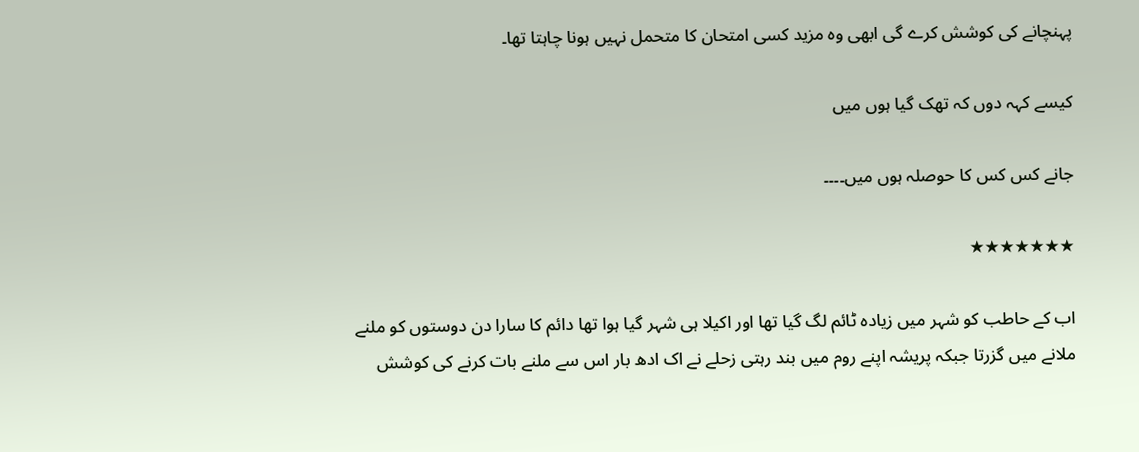پہنچانے کی کوشش کرے گی ابھی وہ مزید کسی امتحان کا متحمل نہیں ہونا چاہتا تھا۔

کیسے کہہ دوں کہ تھک گیا ہوں میں

جانے کس کس کا حوصلہ ہوں میں۔۔۔۔

★★★★★★★

اب کے حاطب کو شہر میں زیادہ ٹائم لگ گیا تھا اور اکیلا ہی شہر گیا ہوا تھا دائم کا سارا دن دوستوں کو ملنے ملانے میں گزرتا جبکہ پریشہ اپنے روم میں بند رہتی زحلے نے اک ادھ بار اس سے ملنے بات کرنے کی کوشش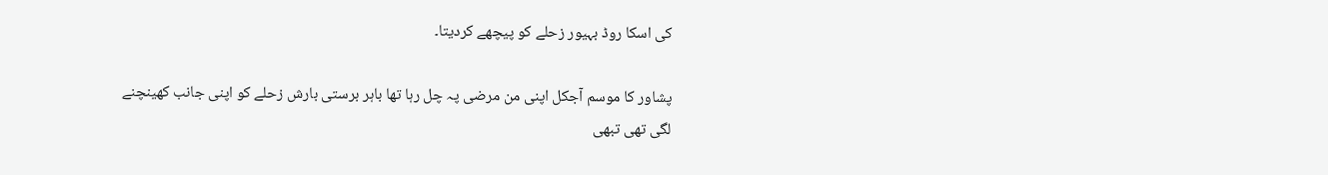کی اسکا روڈ بہیور زحلے کو پیچھے کردیتا۔

پشاور کا موسم آجکل اپنی من مرضی پہ چل رہا تھا باہر برستی بارش زحلے کو اپنی جانب کھینچنے لگی تھی تبھی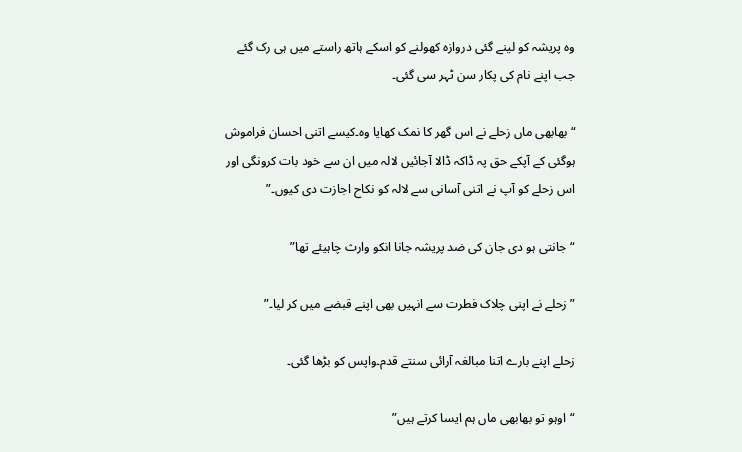وہ پریشہ کو لینے گئی دروازہ کھولنے کو اسکے ہاتھ راستے میں ہی رک گئے جب اپنے نام کی پکار سن ٹہر سی گئی۔

“بھابھی ماں زحلے نے اس گھر کا نمک کھایا وہ۔کیسے اتنی احسان فراموش ہوگئی کے آپکے حق پہ ڈاکہ ڈالا آجائیں لالہ میں ان سے خود بات کرونگی اور اس زحلے کو آپ نے اتنی آسانی سے لالہ کو نکاح اجازت دی کیوں۔”

“جانتی ہو دی جان کی ضد پریشہ جانا انکو وارث چاہیئے تھا”

” زحلے نے اپنی چلاک فطرت سے انہیں بھی اپنے قبضے میں کر لیا۔”

زحلے اپنے بارے اتنا مبالغہ آرائی سنتے قدم۔واپس کو بڑھا گئی۔

“اوہو تو بھابھی ماں ہم ایسا کرتے ہیں”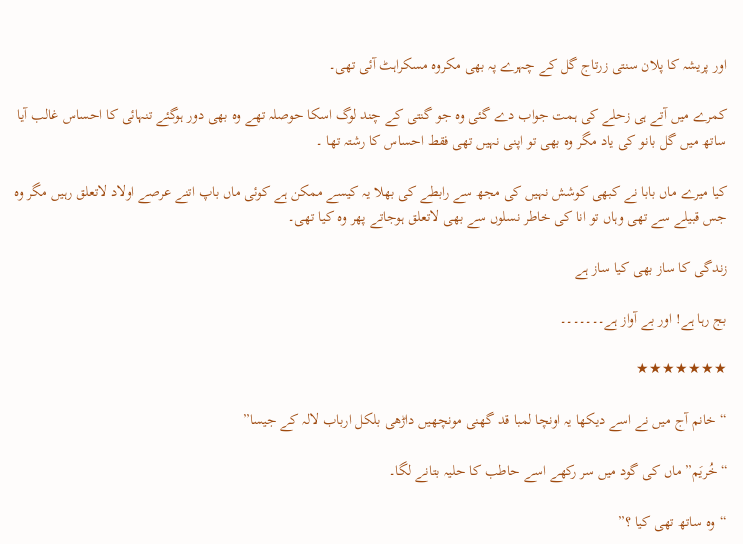اور پریشہ کا پلان سنتی زرتاج گل کے چہرے پہ بھی مکروہ مسکراہٹ آئی تھی۔

کمرے میں آتے ہی زحلے کی ہمت جواب دے گئی وہ جو گنتی کے چند لوگ اسکا حوصلہ تھے وہ بھی دور ہوگئے تنہائی کا احساس غالب آیا ساتھ میں گل بانو کی یاد مگر وہ بھی تو اپنی نہیں تھی فقط احساس کا رشتہ تھا ۔

کیا میرے ماں بابا نے کبھی کوشش نہیں کی مجھ سے رابطے کی بھلا یہ کیسے ممکن ہے کوئی ماں باپ اتنے عرصے اولاد لاتعلق رہیں مگر وہ جس قبیلے سے تھی وہاں تو انا کی خاطر نسلوں سے بھی لاتعلق ہوجاتے پھر وہ کیا تھی۔

زندگی کا ساز بھی کیا ساز ہے

بج رہا ہے! اور بے آواز ہے۔۔۔۔۔۔۔

★★★★★★★

“خانم آج میں نے اسے دیکھا یہ اونچا لمبا قد گھنی مونچھیں داڑھی بلکل ارباب لالہ کے جیسا”

“خُریَم” ماں کی گود میں سر رکھے اسے حاطب کا حلیہ بتانے لگا۔

“وہ ساتھ تھی کیا ؟”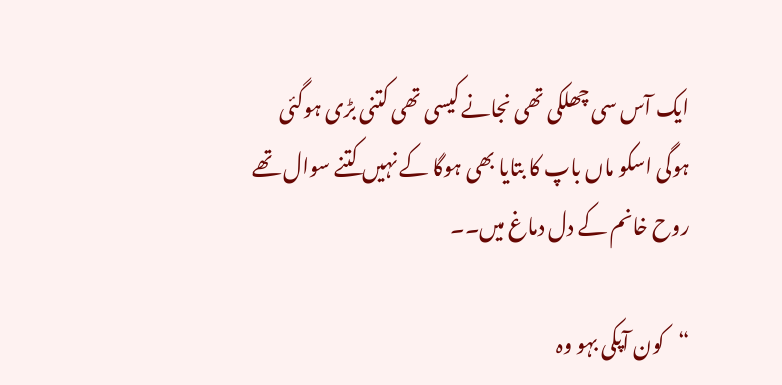ایک آس سی چھلکی تھی نجانے کیسی تھی کتنی بڑی ہوگئی ہوگی اسکو ماں باپ کا بتایا بھی ہوگا کے نہیں کتنے سوال تھے روح خانم کے دل دماغ میں۔۔

“کون آپکی بہو وہ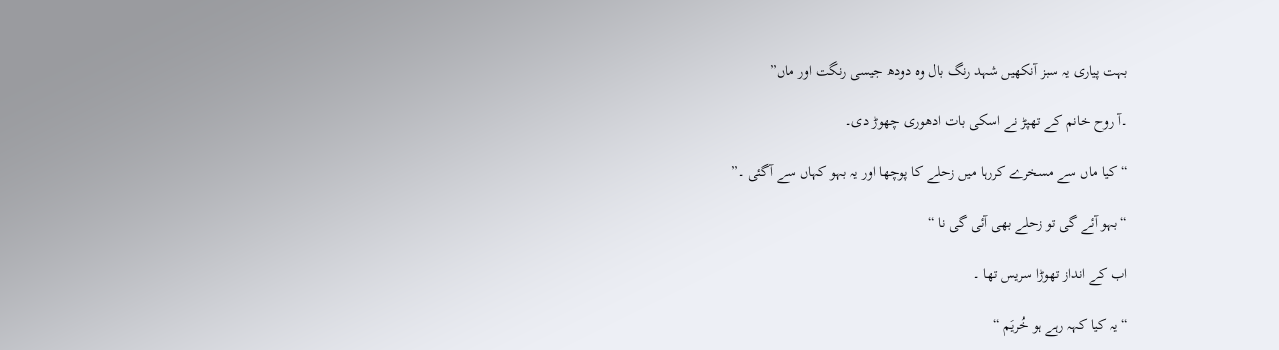بہت پیاری یہ سبز آنکھیں شہد رنگ بال وہ دودھ جیسی رنگت اور ماں”

۔آ روح خانم کے تھپڑ نے اسکی بات ادھوری چھوڑ دی۔

“کیا ماں سے مسخرے کررہا میں زحلے کا پوچھا اور یہ بہو کہاں سے آگئی ۔”

“بہو آئے گی تو زحلے بھی آئی گی نا “

اب کے انداز تھوڑا سریس تھا ۔

“یہ کیا کہہ رہے ہو خُریَم “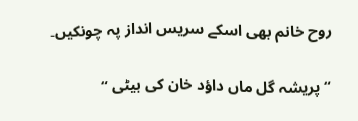روح خانم بھی اسکے سریس انداز پہ چونکیں۔

“پریشہ گل ماں داؤد خان کی بیٹی “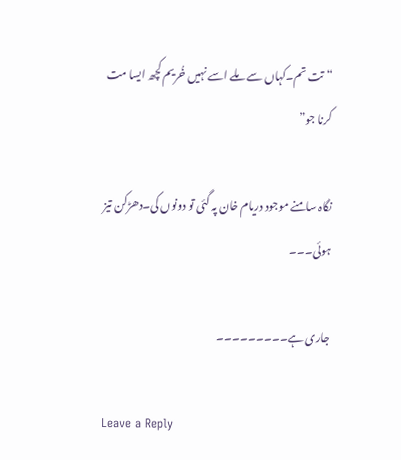“تت تم۔کہاں سے ملے اسے نہیں خُریم کچھ ایسا مت کرنا جو”

نگاہ سامنے موجود دریام خان پہ گئی تو دونوں کی۔دھڑکن تیز ہوئی۔۔۔

جاری ہے۔۔۔۔۔۔۔۔۔

Leave a Reply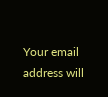Your email address will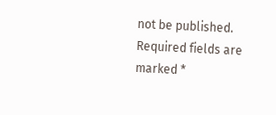not be published. Required fields are marked *